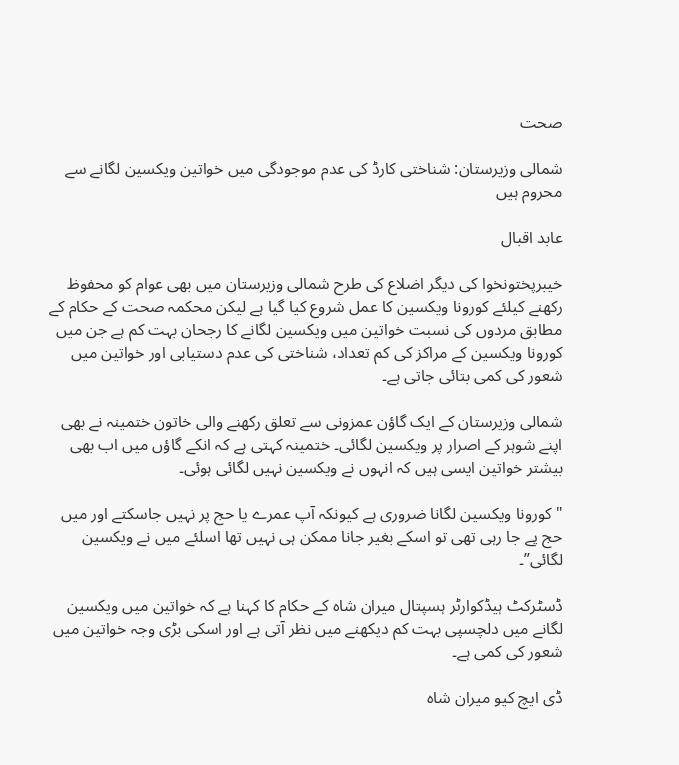صحت

شمالی وزیرستان: شناختی کارڈ کی عدم موجودگی میں خواتین ویکسین لگانے سے محروم ہیں

عابد اقبال

خیبرپختونخوا کی دیگر اضلاع کی طرح شمالی وزیرستان میں بھی عوام کو محفوظ رکھنے کیلئے کورونا ویکسین کا عمل شروع کیا گیا ہے لیکن محکمہ صحت کے حکام کے مطابق مردوں کی نسبت خواتین میں ویکسین لگانے کا رجحان بہت کم ہے جن میں کورونا ویکسین کے مراکز کی کم تعداد، شناختی کی عدم دستیابی اور خواتین میں شعور کی کمی بتائی جاتی ہے۔

شمالی وزیرستان کے ایک گاؤن عمزونی سے تعلق رکھنے والی خاتون ختمینہ نے بھی اپنے شوہر کے اصرار پر ویکسین لگائی۔ ختمینہ کہتی ہے کہ انکے گاؤں میں اب بھی بیشتر خواتین ایسی ہیں کہ انہوں نے ویکسین نہیں لگائی ہوئی۔

"کورونا ویکسین لگانا ضروری ہے کیونکہ آپ عمرے یا حج پر نہیں جاسکتے اور میں حج پے جا رہی تھی تو اسکے بغیر جانا ممکن ہی نہیں تھا اسلئے میں نے ویکسین لگائی”۔

ڈسٹرکٹ ہیڈکوارٹر ہسپتال میران شاہ کے حکام کا کہنا ہے کہ خواتین میں ویکسین لگانے میں دلچسپی بہت کم دیکھنے میں نظر آتی ہے اور اسکی بڑی وجہ خواتین میں شعور کی کمی ہے۔

ڈی ایچ کیو میران شاہ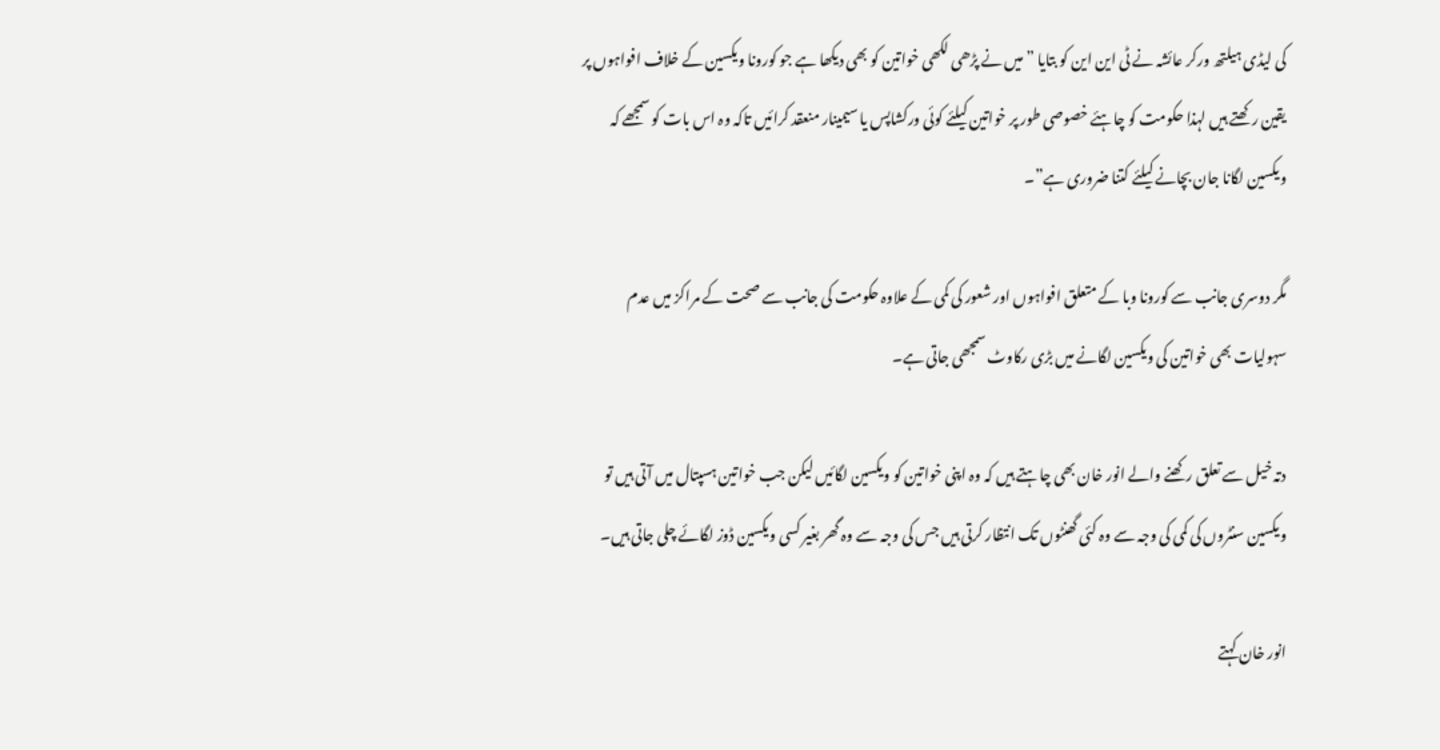کی لیڈی ہیلتھ ورکر عائشہ نے ٹی این این کو بتایا ” میں نے پڑھی لکھی خواتین کو بھی دیکھا ہے جو کورونا ویکسین کے خلاف افواہوں پر یقین رکھتے ہیں لہذا حکومت کو چاہئے خصوصی طور پر خواتین کیلئے کوئی ورکشاپس یا سیمینار منعقد کرائیں تاکہ وہ اس بات کو سمجھے کہ ویکسین لگانا جان بچانے کیلئے کتنا ضروری ہے”۔

مگر دوسری جانب سے کورونا وبا کے متعلق افواہوں اور شعور کی کمی کے علاوہ حکومت کی جانب سے صحت کے مراکز میں عدم سہولیات بھی خواتین کی ویکسین لگانے میں بڑی رکاوٹ سمجھی جاتی ہے۔

دتہ خیل سے تعلق رکھنے والے انور خان بھی چاہتے ہیں کہ وہ اپنی خواتین کو ویکسین لگائیں لیکن جب خواتین ہسپتال میں آتی ہیں تو ویکسین سنٹروں کی کمی کی وجہ سے وہ کئی گھنٹوں تک انتظار کرتی ہیں جس کی وجہ سے وہ گھر بغیر کسی ویکسین ڈوز لگائے چلی جاتی ہیں۔

انور خان کہتے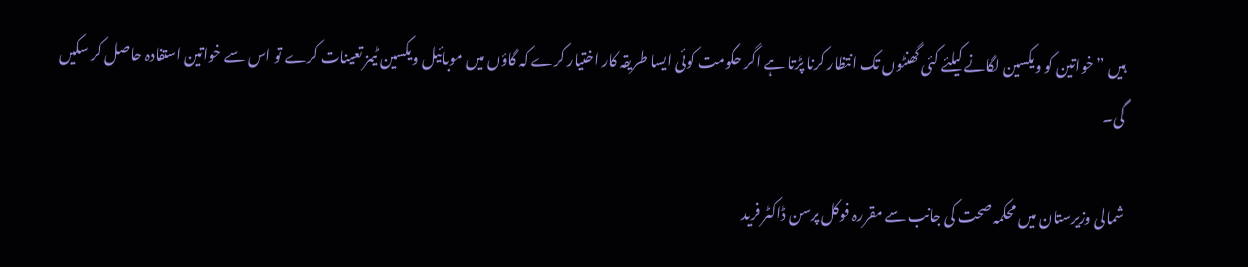ہیں ” خواتین کو ویکسین لگانے کیلئے کئی گھنٹوں تک انتظار کرنا پڑتا ہے اگر حکومت کوئی ایسا طریقہ کار اختیار کرے کہ گاؤں میں موبائیل ویکسین ٹیمز تعینات کرے تو اس سے خواتین استفادہ حاصل کر سکیں گی۔

شمالی وزیرستان میں محکمہ صحت کی جانب سے مقررہ فوکل پرسن ڈاکٹر فرید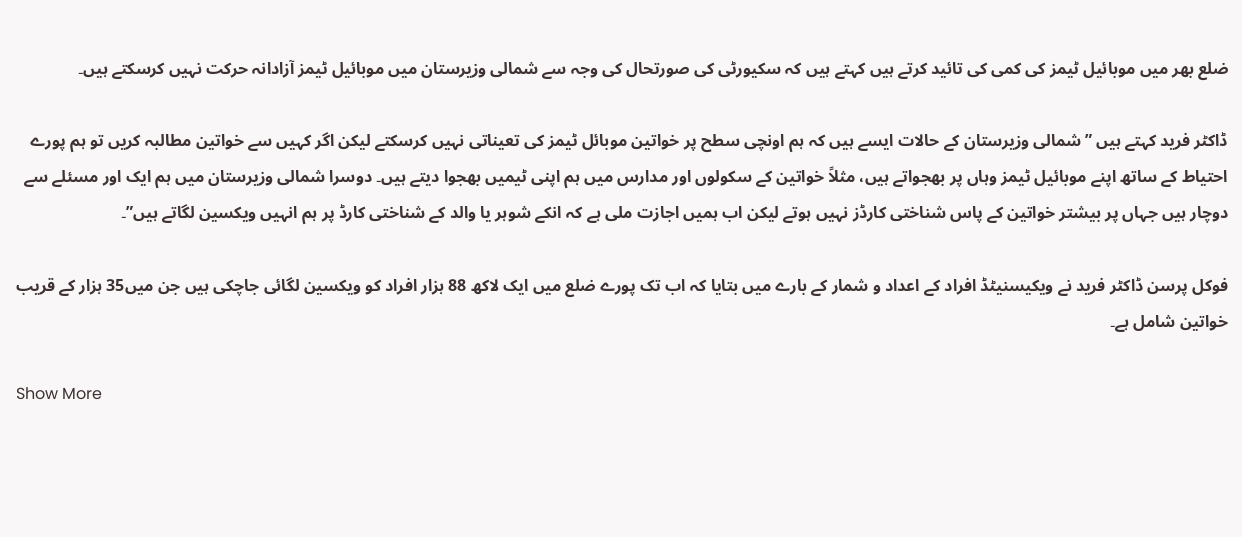ضلع بھر میں موبائیل ٹیمز کی کمی کی تائید کرتے ہیں کہتے ہیں کہ سکیورٹی کی صورتحال کی وجہ سے شمالی وزیرستان میں موبائیل ٹیمز آزادانہ حرکت نہیں کرسکتے ہیں۔

ڈاکٹر فرید کہتے ہیں ” شمالی وزیرستان کے حالات ایسے ہیں کہ ہم اونچی سطح پر خواتین موبائل ٹیمز کی تعیناتی نہیں کرسکتے لیکن اگر کہیں سے خواتین مطالبہ کریں تو ہم پورے احتیاط کے ساتھ اپنے موبائیل ٹیمز وہاں پر بھجواتے ہیں، مثلاً خواتین کے سکولوں اور مدارس میں ہم اپنی ٹیمیں بھجوا دیتے ہیں۔ دوسرا شمالی وزیرستان میں ہم ایک اور مسئلے سے دوچار ہیں جہاں پر بیشتر خواتین کے پاس شناختی کارڈز نہیں ہوتے لیکن اب ہمیں اجازت ملی ہے کہ انکے شوہر یا والد کے شناختی کارڈ پر ہم انہیں ویکسین لگاتے ہیں”۔

فوکل پرسن ڈاکٹر فرید نے ویکیسنیٹڈ افراد کے اعداد و شمار کے بارے میں بتایا کہ اب تک پورے ضلع میں ایک لاکھ 88 ہزار افراد کو ویکسین لگائی جاچکی ہیں جن میں35 ہزار کے قریب خواتین شامل ہے۔

Show More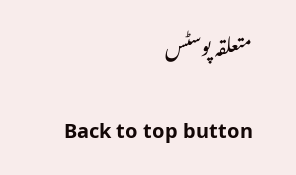متعلقہ پوسٹس

Back to top button